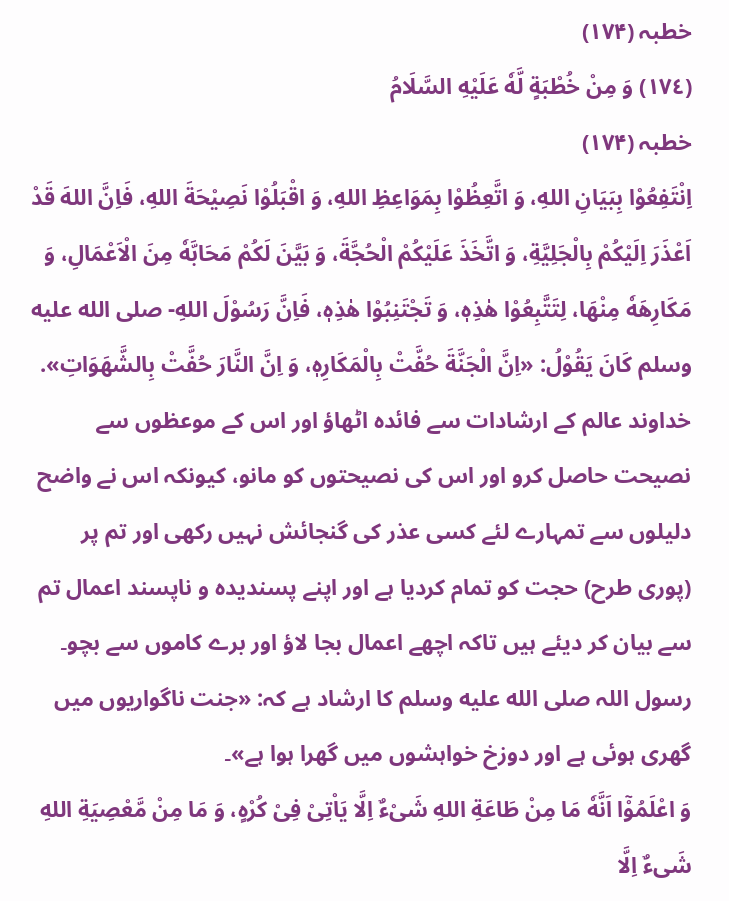خطبہ (۱۷۴)
(۱٧٤) وَ مِنْ خُطْبَةٍ لَّهٗ عَلَیْهِ السَّلَامُ
خطبہ (۱۷۴)
اِنْتَفِعُوْا بِبَیَانِ اللهِ، وَ اتَّعِظُوْا بِمَوَاعِظِ اللهِ، وَ اقْبَلُوْا نَصِیْحَةَ اللهِ، فَاِنَّ اللهَ قَدْ اَعْذَرَ اِلَیْكُمْ بِالْجَلِیَّةِ، وَ اتَّخَذَ عَلَیْكُمْ الْحُجَّةَ، وَ بَیَّنَ لَكُمْ مَحَابَّهٗ مِنَ الْاَعْمَالِ، وَ مَكَارِهَهٗ مِنْهَا، لِتَتَّبِعُوْا هٰذِهٖ، وَ تَجْتَنِبُوْا هٰذِهٖ، فَاِنَّ رَسُوْلَ اللهِ- صلى الله عليه وسلم كَانَ یَقُوْلُ: «اِنَّ الْجَنَّةَ حُفَّتْ بِالْمَكَارِهٖ، وَ اِنَّ النَّارَ حُفَّتْ بِالشَّهَوَاتِ».
خداوند عالم کے ارشادات سے فائدہ اٹھاؤ اور اس کے موعظوں سے نصیحت حاصل کرو اور اس کی نصیحتوں کو مانو، کیونکہ اس نے واضح دلیلوں سے تمہارے لئے کسی عذر کی گنجائش نہیں رکھی اور تم پر (پوری طرح) حجت کو تمام کردیا ہے اور اپنے پسندیدہ و ناپسند اعمال تم سے بیان کر دیئے ہیں تاکہ اچھے اعمال بجا لاؤ اور برے کاموں سے بچو۔ رسول اللہ صلى الله عليه وسلم کا ارشاد ہے کہ: «جنت ناگواریوں میں گھری ہوئی ہے اور دوزخ خواہشوں میں گھرا ہوا ہے»۔
وَ اعْلَمُوْۤا اَنَّهٗ مَا مِنْ طَاعَةِ اللهِ شَیْءٌ اِلَّا یَاْتِیْ فِیْ كُرْهٍ، وَ مَا مِنْ مَّعْصِیَةِ اللهِ شَیءٌ اِلَّا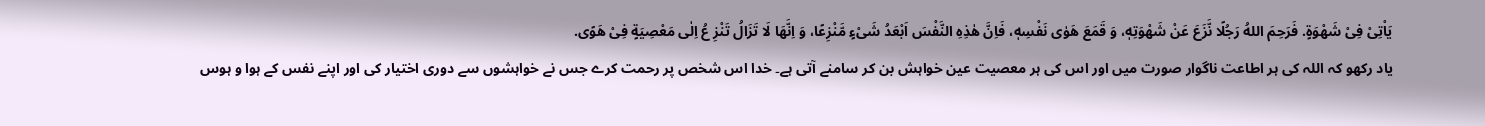یَاْتِیْ فِیْ شَهْوَةٍ. فَرَحِمَ اللهُ رَجُلًا نَّزَعَ عَنْ شَهْوَتِهٖ، وَ قَمَعَ هَوٰی نَفْسِهٖ، فَاِنَّ هٰذِهِ النَّفْسَ اَبْعَدُ شَیْءٍ مَّنْزِعًا، وَ اِنَّهَا لَا تَزَالُ تَنْزِ عُ اِلٰی مَعْصِیَةٍ فِیْ هَوًی.
یاد رکھو کہ اللہ کی ہر اطاعت ناگوار صورت میں اور اس کی ہر معصیت عین خواہش بن کر سامنے آتی ہے۔ خدا اس شخص پر رحمت کرے جس نے خواہشوں سے دوری اختیار کی اور اپنے نفس کے ہوا و ہوس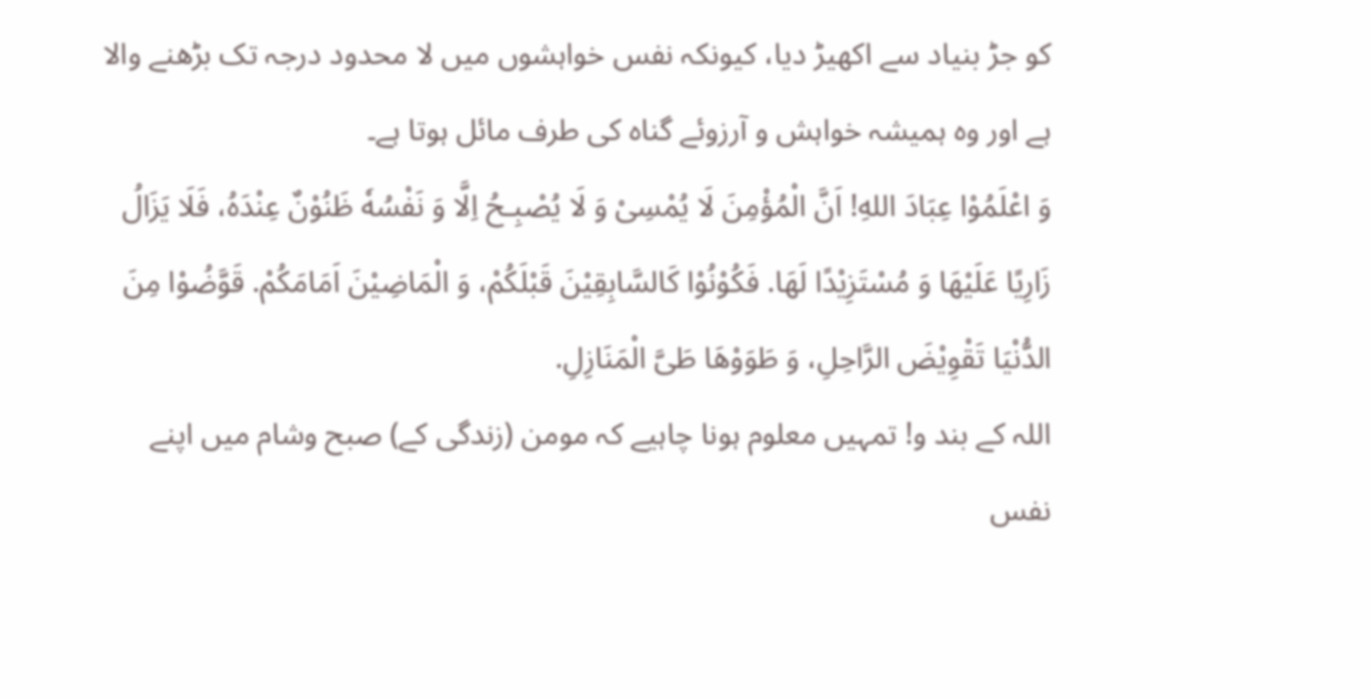کو جڑ بنیاد سے اکھیڑ دیا، کیونکہ نفس خواہشوں میں لا محدود درجہ تک بڑھنے والا ہے اور وہ ہمیشہ خواہش و آرزوئے گناہ کی طرف مائل ہوتا ہے۔
وَ اعْلَمُوْا عِبَادَ اللهِ! اَنَّ الْمُؤْمِنَ لَا یُمْسِیْ وَ لَا یُصْبِـحُ اِلَّا وَ نَفْسُهٗ ظَنُوْنٌ عِنْدَهُ، فَلَا یَزَالُ زَارِیًا عَلَیْهَا وَ مُسْتَزِیْدًا لَهَا. فَكُوْنُوْا كَالسَّابِقِیْنَ قَبْلَكُمْ، وَ الْمَاضِیْنَ اَمَامَكُمْ. قَوَّضُوْا مِنَ الدُّنْیَا تَقْوِیْضَ الرَّاحِلِ، وَ طَوَوْهَا طَیَّ الْمَنَازِلِ.
اللہ کے بند و! تمہیں معلوم ہونا چاہیے کہ مومن (زندگی کے) صبح وشام میں اپنے نفس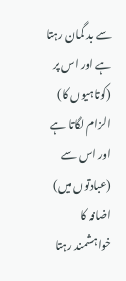سے بد گمان رہتا ہے اور اس پر (کوتاہیوں کا) الزام لگاتا ہے اور اس سے (عبادتوں میں) اضافہ کا خواہشمند رہتا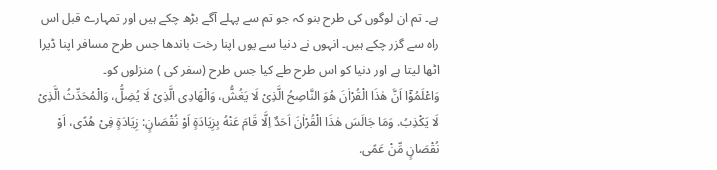ہے۔ تم ان لوگوں کی طرح بنو کہ جو تم سے پہلے آگے بڑھ چکے ہیں اور تمہارے قبل اس راہ سے گزر چکے ہیں۔ انہوں نے دنیا سے یوں اپنا رخت باندھا جس طرح مسافر اپنا ڈیرا اٹھا لیتا ہے اور دنیا کو اس طرح طے کیا جس طرح (سفر کی ) منزلوں کو۔
وَاعْلَمُوْۤا اَنَّ هٰذَا الْقُرْاٰنَ هُوَ النَّاصِحُ الَّذِیْ لَا یَغُشُّ، وَالْهَادِی الَّذِیْ لَا یُضِلُّ، وَالْمُحَدِّثُ الَّذِیْ لَا یَكْذِبُ. وَمَا جَالَسَ هٰذَا الْقُرْاٰنَ اَحَدٌ اِلَّا قَامَ عَنْهُ بِزِیَادَةٍ اَوْ نُقْصَانٍ: زِیَادَةٍ فِیْ هُدًی، اَوْ نُقْصَانٍ مِّنْ عَمًی.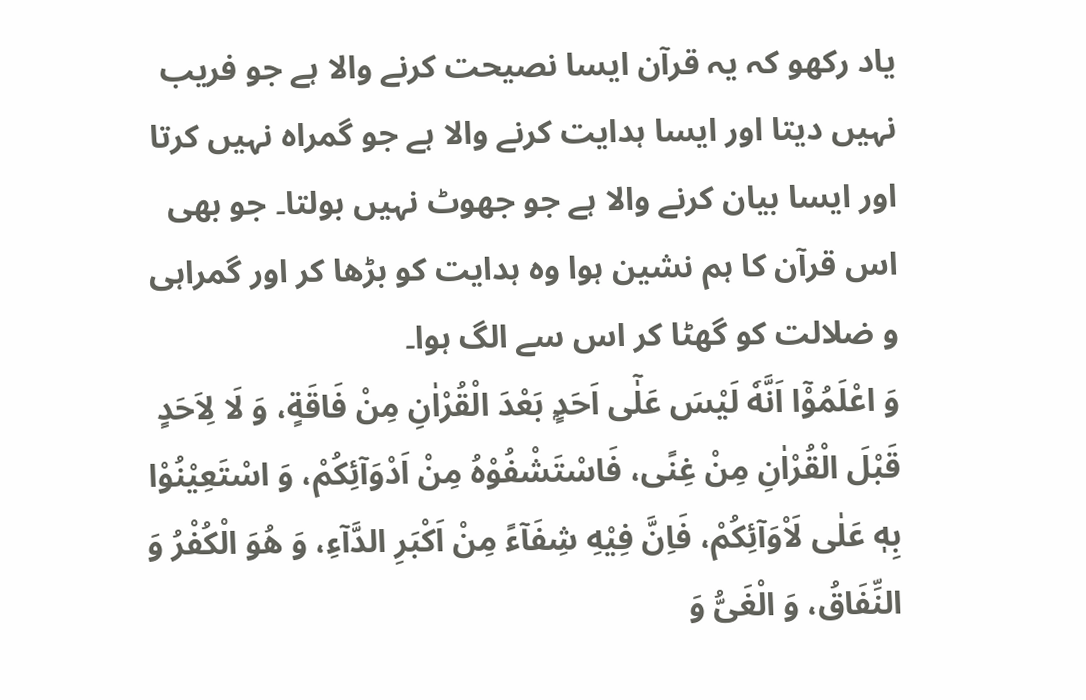یاد رکھو کہ یہ قرآن ایسا نصیحت کرنے والا ہے جو فریب نہیں دیتا اور ایسا ہدایت کرنے والا ہے جو گمراہ نہیں کرتا اور ایسا بیان کرنے والا ہے جو جھوٹ نہیں بولتا۔ جو بھی اس قرآن کا ہم نشین ہوا وہ ہدایت کو بڑھا کر اور گمراہی و ضلالت کو گھٹا کر اس سے الگ ہوا۔
وَ اعْلَمُوْۤا اَنَّهٗ لَیْسَ عَلٰۤی اَحَدٍۭ بَعْدَ الْقُرْاٰنِ مِنْ فَاقَةٍ، وَ لَا لِاَحَدٍ قَبْلَ الْقُرْاٰنِ مِنْ غِنًی، فَاسْتَشْفُوْهُ مِنْ اَدْوَآئِكُمْ، وَ اسْتَعِیْنُوْا بِهٖ عَلٰی لَاْوَآئِكُمْ، فَاِنَّ فِیْهِ شِفَآءً مِنْ اَكْبَرِ الدَّآءِ، وَ هُوَ الْكُفْرُ وَ النِّفَاقُ، وَ الْغَیُّ وَ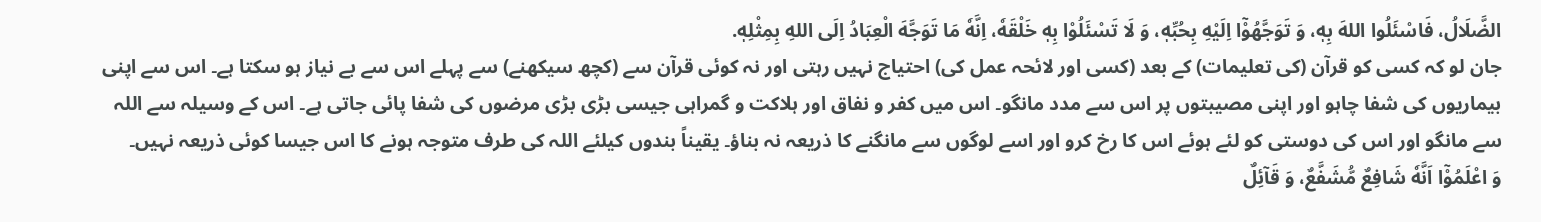الضَّلَالُ، فَاسْئَلُوا اللهَ بِهٖ، وَ تَوَجَّهُوْۤا اِلَیْهِ بِحُبِّهٖ، وَ لَا تَسْئَلُوْا بِهٖ خَلْقَهٗ، اِنَّهٗ مَا تَوَجَّهَ الْعِبَادُ اِلَی اللهِ بِمِثْلِهٖ.
جان لو کہ کسی کو قرآن (کی تعلیمات) کے بعد (کسی اور لائحہ عمل کی) احتیاج نہیں رہتی اور نہ کوئی قرآن سے (کچھ سیکھنے) سے پہلے اس سے بے نیاز ہو سکتا ہے۔ اس سے اپنی بیماریوں کی شفا چاہو اور اپنی مصیبتوں پر اس سے مدد مانگو۔ اس میں کفر و نفاق اور ہلاکت و گمراہی جیسی بڑی بڑی مرضوں کی شفا پائی جاتی ہے۔ اس کے وسیلہ سے اللہ سے مانگو اور اس کی دوستی کو لئے ہوئے اس کا رخ کرو اور اسے لوگوں سے مانگنے کا ذریعہ نہ بناؤ۔ یقیناً بندوں کیلئے اللہ کی طرف متوجہ ہونے کا اس جیسا کوئی ذریعہ نہیں۔
وَ اعْلَمُوْۤا اَنَّهٗ شَافِعٌ مُّشَفَّعٌ، وَ قَآئِلٌ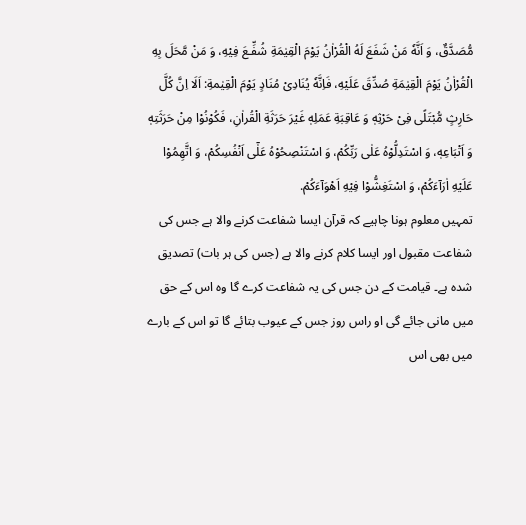مُّصَدَّقٌ، وَ اَنَّهٗ مَنْ شَفَعَ لَهُ الْقُرْاٰنُ یَوْمَ الْقِیٰمَةِ شُفِّـعَ فِیْهِ، وَ مَنْ مَّحَلَ بِهِ الْقُرْاٰنُ یَوْمَ الْقِیٰمَةِ صُدِّقَ عَلَیْهِ، فَاِنَّهٗ یُنَادِیْ مُنَادٍ یَوْمَ الْقِیٰمةِ: اَلَا اِنَّ كُلَّ حَارِثٍ مُّبْتَلًی فِیْ حَرْثِهٖ وَ عَاقِبَةِ عَمَلِهٖ غَیْرَ حَرَثَةِ الْقُراٰنِ، فَكُوْنُوْا مِنْ حَرَثَتِهٖ وَ اَتْبَاعِهٖ، وَ اسْتَدِلُّوْهُ عَلٰی رَبِّكُمْ، وَ اسْتَنْصِحُوْهُ عَلٰۤی اَنْفُسِكُمْ، وَ اتَّهِمُوْا عَلَیْهِ اٰرَآءَكُمْ، وَ اسْتَغِشُّوْا فِیْهِ اَهْوَآءَكُمْ.
تمہیں معلوم ہونا چاہیے کہ قرآن ایسا شفاعت کرنے والا ہے جس کی شفاعت مقبول اور ایسا کلام کرنے والا ہے (جس کی ہر بات) تصدیق شدہ ہے۔ قیامت کے دن جس کی یہ شفاعت کرے گا وہ اس کے حق میں مانی جائے گی او راس روز جس کے عیوب بتائے گا تو اس کے بارے میں بھی اس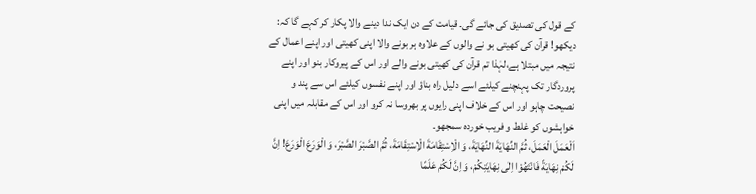کے قول کی تصدیق کی جائے گی۔ قیامت کے دن ایک ندا دینے والا پکار کر کہے گا کہ: دیکھو! قرآن کی کھیتی بو نے والوں کے علاوہ ہر بونے والا اپنی کھیتی اور اپنے اعمال کے نتیجہ میں مبتلا ہے،لہٰذا تم قرآن کی کھیتی بونے والے اور اس کے پیروکار بنو اور اپنے پروردگار تک پہنچنے کیلئے اسے دلیل راہ بناؤ اور اپنے نفسوں کیلئے اس سے پند و نصیحت چاہو اور اس کے خلاف اپنی رایوں پر بھروسا نہ کرو اور اس کے مقابلہ میں اپنی خواہشوں کو غلط و فریب خوردہ سمجھو۔
اَلْعَمَلَ الْعَمَلَ، ثُمَّ النِّهَایَةَ النِّهَایَةَ، وَ الْاِسْتِقَامَةَ الْاِسْتِقَامَةَ، ثُمَّ الصَّبْرَ الصَّبْرَ، وَ الْوَرَعَ الْوَرَعَ! اِنَّ لَكُمْ نِهَایَةً فَانْتَهُوْا اِلٰی نِهَایَتِكُمْ، وَ اِنَّ لَكُمْ عَلَمًا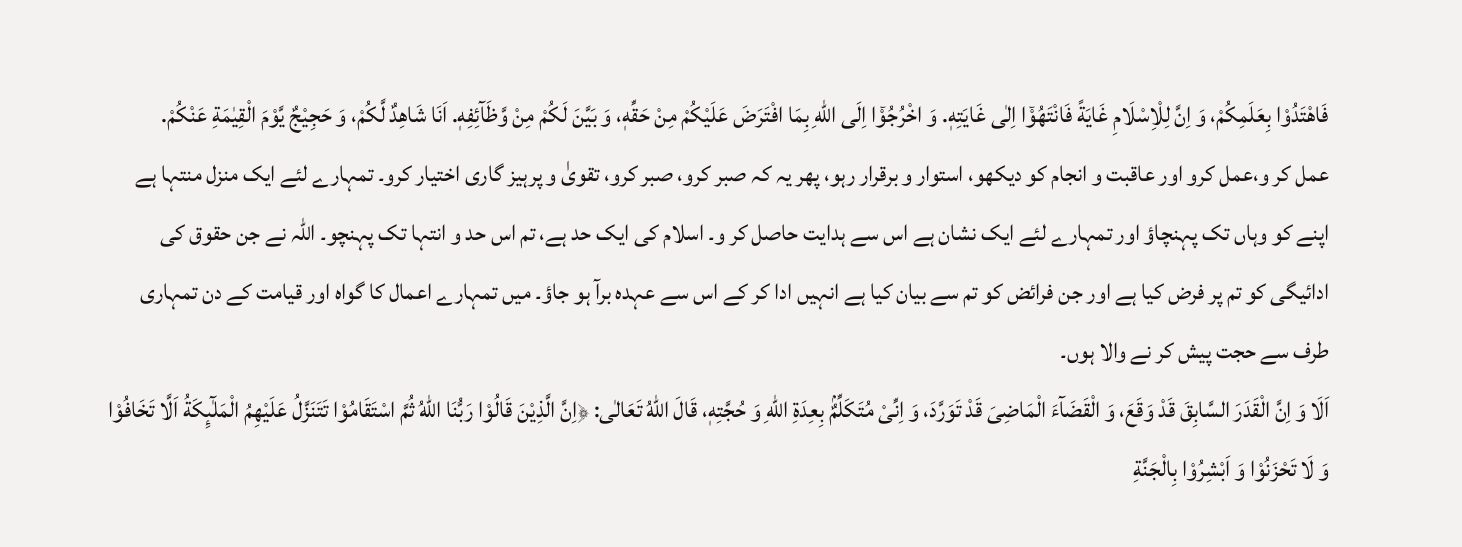فَاهْتَدُوْا بِعَلَمِكُمْ، وَ اِنَّ لِلْاِسْلَامِ غَایَةً فَانْتَهُوْۤا اِلٰی غَایَتِهٖ. وَ اخْرُجُوْۤا اِلَی اللهِ بِمَا افْتَرَضَ عَلَیْكُمْ مِنْ حَقِّهٖ، وَ بَیَّنَ لَكُمْ مِنْ وَّظَآئِفِهٖ. اَنَا شَاهِدٌ لَّكُمْ، وَ حَجِیْجٌ یَّوْمَ الْقِیٰمَةِ عَنْكُمْ.
عمل کر و،عمل کرو اور عاقبت و انجام کو دیکھو، استوار و برقرار رہو، پھر یہ کہ صبر کرو، صبر کرو، تقویٰ و پرہیز گاری اختیار کرو۔ تمہارے لئے ایک منزل منتہا ہے اپنے کو وہاں تک پہنچاؤ اور تمہارے لئے ایک نشان ہے اس سے ہدایت حاصل کر و۔ اسلام کی ایک حد ہے، تم اس حد و انتہا تک پہنچو۔ اللہ نے جن حقوق کی ادائیگی کو تم پر فرض کیا ہے اور جن فرائض کو تم سے بیان کیا ہے انہیں ادا کر کے اس سے عہدہ برآ ہو جاؤ۔ میں تمہارے اعمال کا گواہ اور قیامت کے دن تمہاری طرف سے حجت پیش کر نے والا ہوں۔
اَلَا وَ اِنَّ الْقَدَرَ السَّابِقَ قَدْ وَقَعَ، وَ الْقَضَآءَ الْمَاضِیَ قَدْ تَوَرَّدَ، وَ اِنِّیْ مُتَكَلِّمٌۢ بِعِدَةِ اللهِ وَ حُجَّتِهٖ، قَالَ اللهُ تَعَالٰی: ﴿اِنَّ الَّذِیْنَ قَالُوْا رَبُّنَا اللّٰهُ ثُمَّ اسْتَقَامُوْا تَتَنَزَّلُ عَلَیْهِمُ الْمَلٰٓىِٕكَةُ اَلَّا تَخَافُوْا وَ لَا تَحْزَنُوْا وَ اَبْشِرُوْا بِالْجَنَّةِ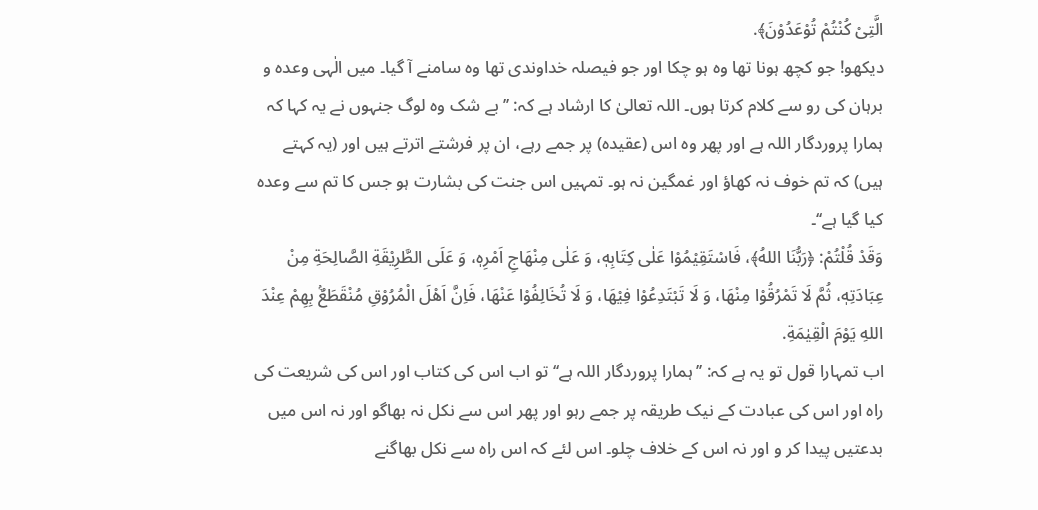الَّتِیْ كُنْتُمْ تُوْعَدُوْنَ﴾.
دیکھو! جو کچھ ہونا تھا وہ ہو چکا اور جو فیصلہ خداوندی تھا وہ سامنے آ گیا۔ میں الٰہی وعدہ و برہان کی رو سے کلام کرتا ہوں۔ اللہ تعالیٰ کا ارشاد ہے کہ: ’’بے شک وہ لوگ جنہوں نے یہ کہا کہ ہمارا پروردگار اللہ ہے اور پھر وہ اس (عقیدہ) پر جمے رہے، ان پر فرشتے اترتے ہیں اور (یہ کہتے ہیں) کہ تم خوف نہ کھاؤ اور غمگین نہ ہو۔ تمہیں اس جنت کی بشارت ہو جس کا تم سے وعدہ کیا گیا ہے‘‘۔
وَقَدْ قُلْتُمْ: ﴿رَبُّنَا اللهُ﴾، فَاسْتَقِیْمُوْا عَلٰی كِتَابِهٖ، وَ عَلٰی مِنْهَاجِ اَمْرِهٖ، وَ عَلَی الطَّرِیْقَةِ الصَّالِحَةِ مِنْ عِبَادَتِهٖ، ثُمَّ لَا تَمْرُقُوْا مِنْهَا، وَ لَا تَبْتَدِعُوْا فِیْهَا، وَ لَا تُخَالِفُوْا عَنْهَا، فَاِنَّ اَهْلَ الْمُرُوْقِ مُنْقَطَعٌۢ بِهِمْ عِنْدَ اللهِ یَوْمَ الْقِیٰمَةِ.
اب تمہارا قول تو یہ ہے کہ: ’’ہمارا پروردگار اللہ ہے‘‘ تو اب اس کی کتاب اور اس کی شریعت کی راہ اور اس کی عبادت کے نیک طریقہ پر جمے رہو اور پھر اس سے نکل نہ بھاگو اور نہ اس میں بدعتیں پیدا کر و اور نہ اس کے خلاف چلو۔ اس لئے کہ اس راہ سے نکل بھاگنے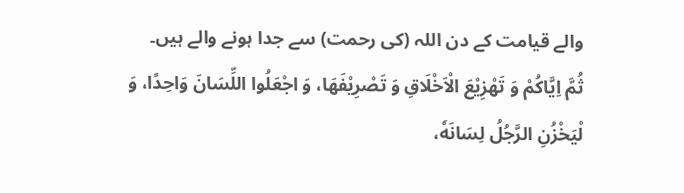والے قیامت کے دن اللہ (کی رحمت) سے جدا ہونے والے ہیں۔
ثُمَّ اِیَّاكُمْ وَ تَهْزِیْعَ الْاَخْلَاقِ وَ تَصْرِیْفَهَا، وَ اجْعَلُوا اللِّسَانَ وَاحِدًا، وَ لْيَخْزُنِ الرَّجُلُ لِسَانَهٗ،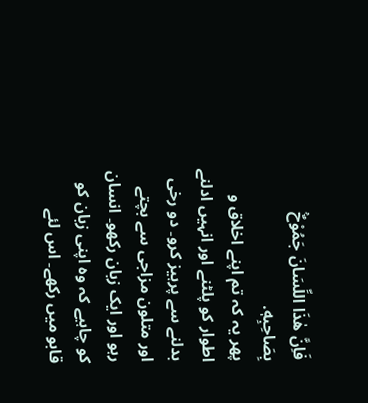فَاِنَّ هٰذَا اللِّسَانَ جَمُوْحٌۢ بِصَاحِبِهٖ.
پھر یہ کہ تم اپنے اخلاق و اطوار کو پلٹنے اور انہیں ادلنے بدلنے سے پرہیز کرو۔ دو رخی اور متلون مزاجی سے بچتے رہو اور ایک زبان رکھو۔ انسان کو چاہیے کہ وہ اپنی زبان کو قابو میں رکھے۔ اس لئے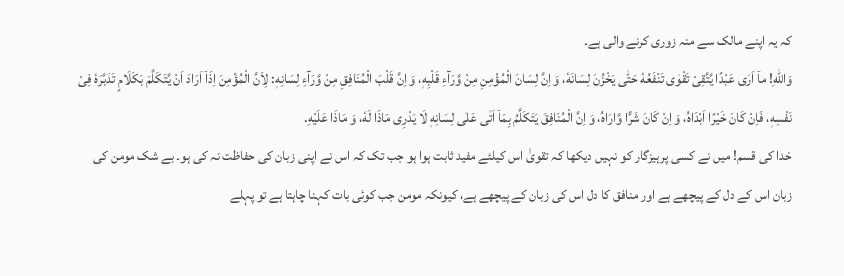کہ یہ اپنے مالک سے منہ زوری کرنے والی ہے۔
وَاللهِ! ماۤ اَرٰی عَبْدًا یَّتَّقِیْ تَقْوٰی تَنْفَعُهٗ حَتّٰی یَخْزُنَ لِسَانَهٗ، وَ اِنَّ لِسَانَ الْمُؤْمِنِ مِنْ وَّرَآءِ قَلْبِهٖ، وَ اِنَّ قَلْبَ الْمُنَافِقِ مِنْ وَّرَآءِ لِسَانِهٖ: لِاَنَّ الْمُؤْمِنَ اِذَاۤ اَرَادَ اَنْ یَّتَكَلَّمَ بَكَلَامٍ تَدَبَّرَهٗ فِیْ نَفْسِهٖ، فَاِنْ كَانَ خَیْرًا اَبْدَاهُ، وَ اِنْ كَانَ شَرًّا وَّارَاهُ، وَ اِنَّ الْمُنَافِقَ یَتَكَلَّمُ بِمَاۤ اَتٰی عَلٰی لِسَانِهٖ لَا یَدْرِی مَاذَا لَهٗ، وَ مَاذَا عَلَیْهِ.
خدا کی قسم! میں نے کسی پرہیزگار کو نہیں دیکھا کہ تقویٰ اس کیلئے مفید ثابت ہوا ہو جب تک کہ اس نے اپنی زبان کی حفاظت نہ کی ہو۔ بے شک مومن کی زبان اس کے دل کے پیچھے ہے اور منافق کا دل اس کی زبان کے پیچھے ہے، کیونکہ مومن جب کوئی بات کہنا چاہتا ہے تو پہلے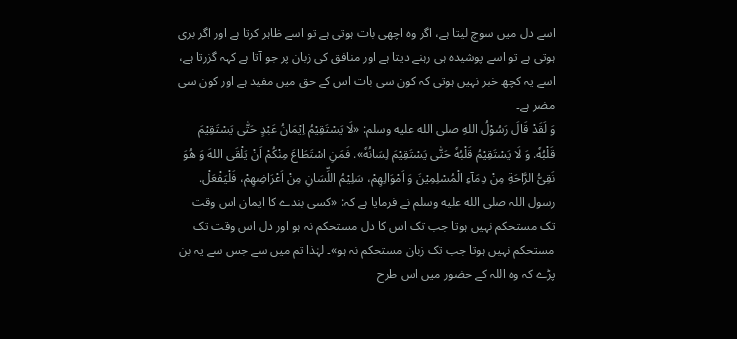اسے دل میں سوچ لیتا ہے، اگر وہ اچھی بات ہوتی ہے تو اسے ظاہر کرتا ہے اور اگر بری ہوتی ہے تو اسے پوشیدہ ہی رہنے دیتا ہے اور منافق کی زبان پر جو آتا ہے کہہ گزرتا ہے، اسے یہ کچھ خبر نہیں ہوتی کہ کون سی بات اس کے حق میں مفید ہے اور کون سی مضر ہے۔
وَ لَقَدْ قَالَ رَسُوْلُ اللهِ صلى الله عليه وسلم: «لَا یَسْتَقِیْمُ اِیْمَانُ عَبْدٍ حَتّٰی یَسْتَقِیْمَ قَلْبُهٗ. وَ لَا یَسْتَقِیْمُ قَلْبُهٗ حَتّٰی یَسْتَقِیْمَ لِسَانُهٗ». فَمَنِ اسْتَطَاعَ مِنْكُمْ اَنْ یَلْقَی اللهَ وَ هُوَ نَقِیُّ الرَّاحَةِ مِنْ دِمَآءِ الْمُسْلِمِیْنَ وَ اَمْوَالِهِمْ، سَلِیْمُ اللِّسَانِ مِنْ اَعْرَاضِهِمْ، فَلْیَفْعَلْ.
رسول اللہ صلى الله عليه وسلم نے فرمایا ہے کہ: «کسی بندے کا ایمان اس وقت تک مستحکم نہیں ہوتا جب تک اس کا دل مستحکم نہ ہو اور دل اس وقت تک مستحکم نہیں ہوتا جب تک زبان مستحکم نہ ہو»۔ لہٰذا تم میں سے جس سے یہ بن پڑے کہ وہ اللہ کے حضور میں اس طرح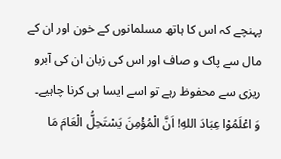پہنچے کہ اس کا ہاتھ مسلمانوں کے خون اور ان کے مال سے پاک و صاف اور اس کی زبان ان کی آبرو ریزی سے محفوظ رہے تو اسے ایسا ہی کرنا چاہیے۔
وَ اعْلَمُوْا عِبَادَ اللهِ! اَنَّ الْمُؤْمِنَ یَسْتَحِلُّ الْعَامَ مَا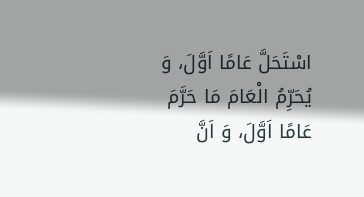اسْتَحَلَّ عَامًا اَوَّلَ، وَ یُحَرِّمُ الْعَامَ مَا حَرَّمَ عَامًا اَوَّلَ، وَ اَنَّ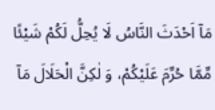مَاۤ اَحْدَثَ النَّاسُ لَا یُحِلُّ لَكُمْ شَیْئًا مِّمَّا حُرِّمَ عَلَیْكُمْ، وَ لٰكِنَّ الْحَلَالَ مَاۤ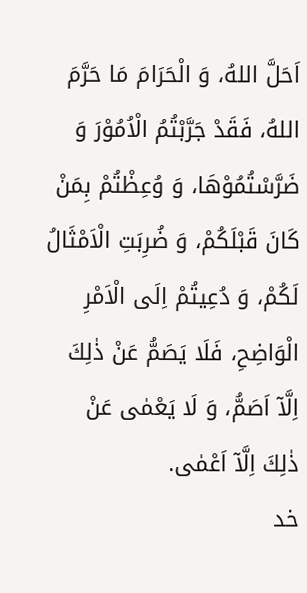اَحَلَّ اللهُ، وَ الْحَرَامَ مَا حَرَّمَ اللهُ، فَقَدْ جَرَّبْتُمُ الْاُمُوْرَ وَ ضَرَّسْتُمُوْهَا، وَ وُعِظْتُمْ بِمَنْ كَانَ قَبْلَكُمْ، وَ ضُرِبَتِ الْاَمْثَالُ لَكُمْ، وَ دُعِیتُمْ اِلَی الْاَمْرِ الْوَاضِحِ، فَلَا یَصَمُّ عَنْ ذٰلِكَ اِلَّاۤ اَصَمُّ، وَ لَا یَعْمٰی عَنْ ذٰلِكَ اِلَّاۤ اَعْمٰی.
خد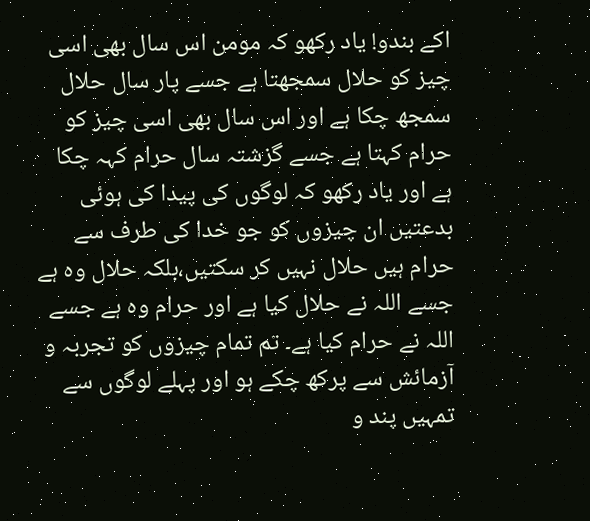اکے بندو! یاد رکھو کہ مومن اس سال بھی اسی چیز کو حلال سمجھتا ہے جسے پار سال حلال سمجھ چکا ہے اور اس سال بھی اسی چیز کو حرام کہتا ہے جسے گزشتہ سال حرام کہہ چکا ہے اور یاد رکھو کہ لوگوں کی پیدا کی ہوئی بدعتیں ان چیزوں کو جو خدا کی طرف سے حرام ہیں حلال نہیں کر سکتیں،بلکہ حلال وہ ہے جسے اللہ نے حلال کیا ہے اور حرام وہ ہے جسے اللہ نے حرام کیا ہے۔ تم تمام چیزوں کو تجربہ و آزمائش سے پرکھ چکے ہو اور پہلے لوگوں سے تمہیں پند و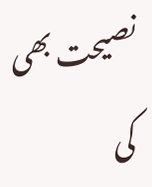نصیحت بھی کی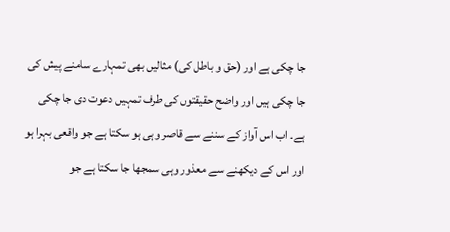جا چکی ہے اور (حق و باطل کی) مثالیں بھی تمہارے سامنے پیش کی جا چکی ہیں اور واضح حقیقتوں کی طرف تمہیں دعوت دی جا چکی ہے۔ اب اس آواز کے سننے سے قاصر وہی ہو سکتا ہے جو واقعی بہرا ہو اور اس کے دیکھنے سے معذور وہی سمجھا جا سکتا ہے جو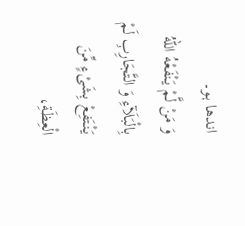اندھا ہو۔
وَ مَنْ لَّمْ یَنْفَعْهُ اللهُ بِالْبَلَآءِ وَ التَّجَارِبِ لَمْ یَنْتَفِعْ بِشَیْءٍ مِّنَ الْعِظَةِ،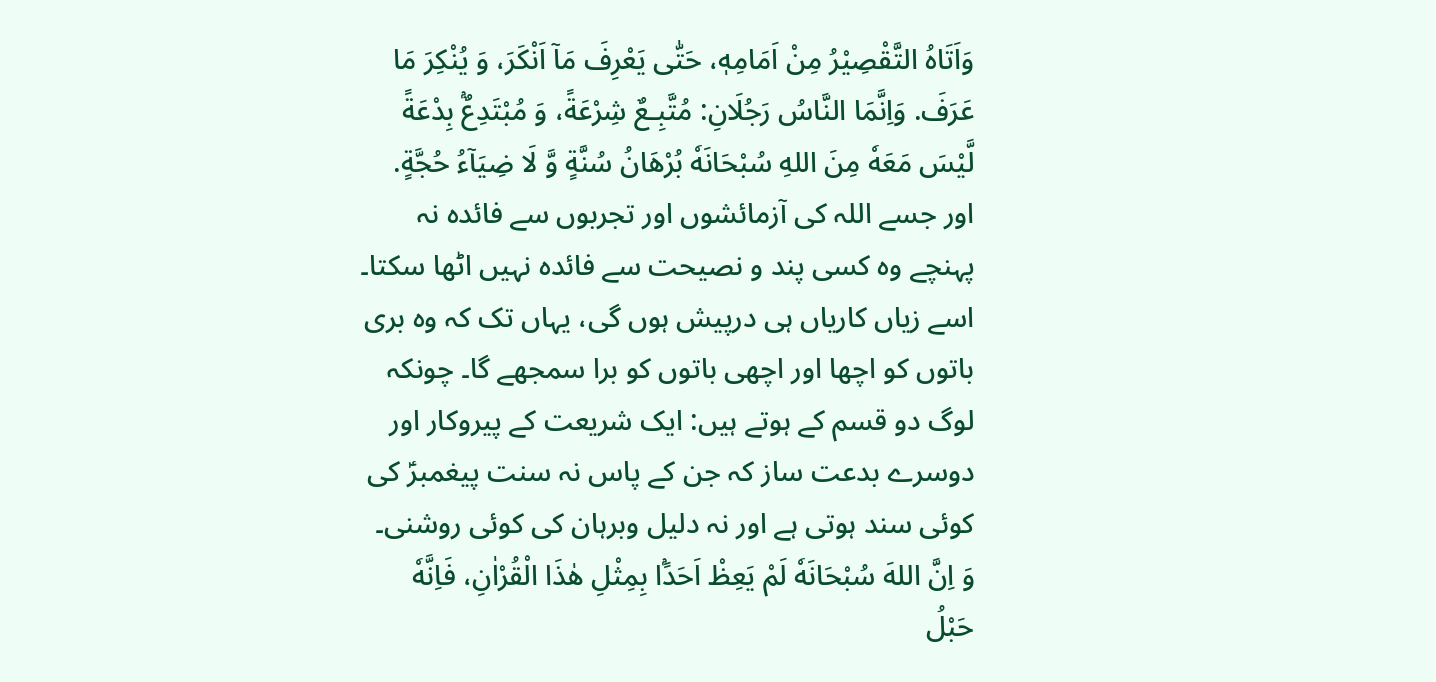وَاَتَاهُ التَّقْصِیْرُ مِنْ اَمَامِهٖ، حَتّٰی یَعْرِفَ مَاۤ اَنْكَرَ، وَ یُنْكِرَ مَا عَرَفَ. وَاِنَّمَا النَّاسُ رَجُلَانِ: مُتَّبِـعٌ شِرْعَةً، وَ مُبْتَدِعٌۢ بِدْعَةً لَّیْسَ مَعَهٗ مِنَ اللهِ سُبْحَانَهٗ بُرْهَانُ سُنَّةٍ وَّ لَا ضِیَآءُ حُجَّةٍ.
اور جسے اللہ کی آزمائشوں اور تجربوں سے فائدہ نہ پہنچے وہ کسی پند و نصیحت سے فائدہ نہیں اٹھا سکتا۔ اسے زیاں کاریاں ہی درپیش ہوں گی، یہاں تک کہ وہ بری باتوں کو اچھا اور اچھی باتوں کو برا سمجھے گا۔ چونکہ لوگ دو قسم کے ہوتے ہیں: ایک شریعت کے پیروکار اور دوسرے بدعت ساز کہ جن کے پاس نہ سنت پیغمبرؑ کی کوئی سند ہوتی ہے اور نہ دلیل وبرہان کی کوئی روشنی۔
وَ اِنَّ اللهَ سُبْحَانَهٗ لَمْ یَعِظْ اَحَدًۢا بِمِثْلِ هٰذَا الْقُرْاٰنِ، فَاِنَّهٗ حَبْلُ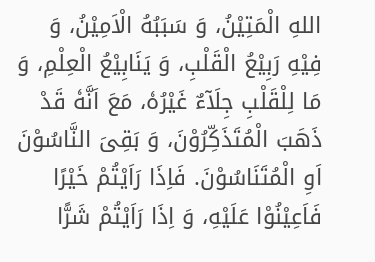اللهِ الْمَتِیْنُ، وَ سَبَبُهُ الْاَمِیْنُ، وَ فِیْهِ رَبِیْعُ الْقَلْبِ، وَ یَنَابِیْعُ الْعِلْمِ، وَ مَا لِلْقَلْبِ جِلَآءٌ غَیْرُهٗ، مَعَ اَنَّهٗ قَدْ ذَهَبَ الْمُتَذَكِّرُوْنَ، وَ بَقِیَ النَّاسُوْنَ اَوِ الْمُتَنَاسُوْنَ. فَاِذَا رَاَیْتُمْ خَیْرًا فَاَعِیْنُوْا عَلَیْهِ، وَ اِذَا رَاَیْتُمْ شَرًّا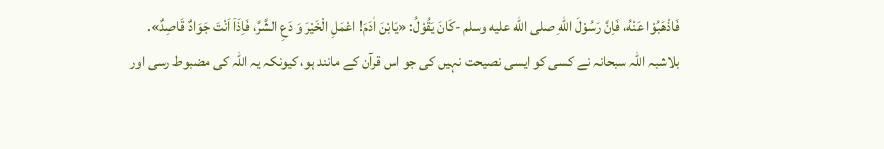فَاذْهَبُوْا عَنْهُ، فَاِنَّ رَسُوْلَ اللهِ صلى الله عليه وسلم -كَانَ یَقُوْلُ: «یَابْنَ اٰدَمَ! اعْمَلِ الْخَیْرَ وَ دَعِ الشَّرَّ، فَاِذَاۤ اَنْتَ جَوَادٌ قَاصِدٌ».
بلاشبہ اللہ سبحانہ نے کسی کو ایسی نصیحت نہیں کی جو اس قرآن کے مانند ہو، کیونکہ یہ اللہ کی مضبوط رسی اور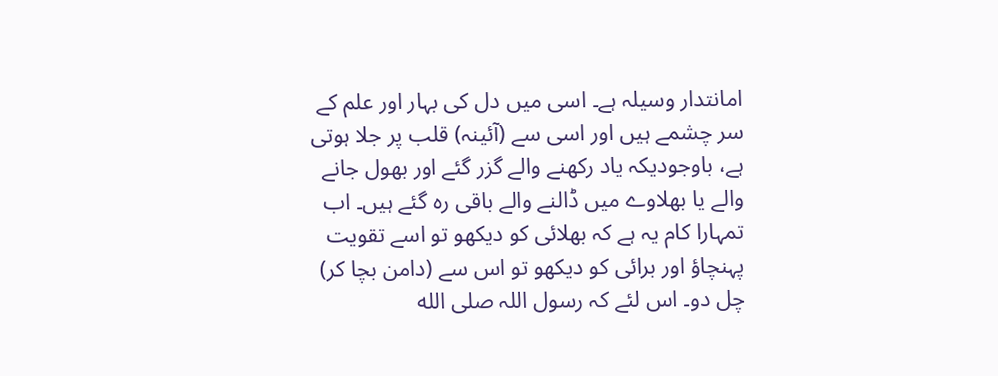امانتدار وسیلہ ہے۔ اسی میں دل کی بہار اور علم کے سر چشمے ہیں اور اسی سے (آئینہ) قلب پر جلا ہوتی ہے، باوجودیکہ یاد رکھنے والے گزر گئے اور بھول جانے والے یا بھلاوے میں ڈالنے والے باقی رہ گئے ہیں۔ اب تمہارا کام یہ ہے کہ بھلائی کو دیکھو تو اسے تقویت پہنچاؤ اور برائی کو دیکھو تو اس سے (دامن بچا کر) چل دو۔ اس لئے کہ رسول اللہ صلى الله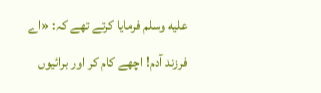عليه وسلم فرمایا کرتے تھے کہ: «اے فرزند آدم! اچھے کام کر اور برائیوں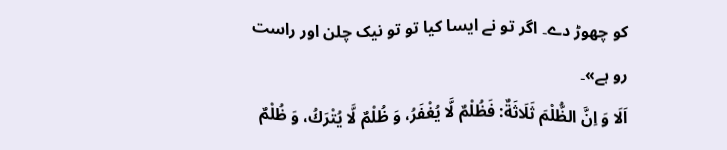کو چھوڑ دے۔ اگر تو نے ایسا کیا تو تو نیک چلن اور راست رو ہے»۔
اَلَا وَ اِنَّ الظُّلْمَ ثَلَاثَةٌ: فَظُلْمٌ لَّا یُغْفَرُ، وَ ظُلْمٌ لَّا یُتْرَكُ، وَ ظُلْمٌ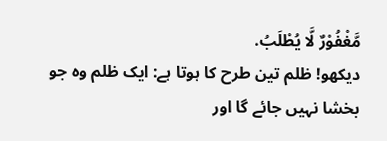مَّغْفُوْرٌ لَّا یُطْلَبُ.
دیکھو! ظلم تین طرح کا ہوتا ہے: ایک ظلم وہ جو بخشا نہیں جائے گا اور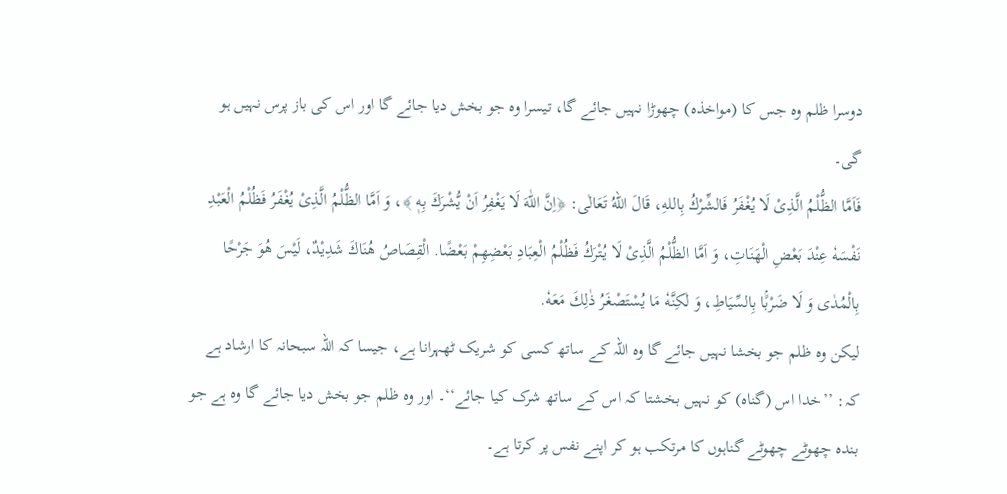دوسرا ظلم وہ جس کا (مواخذہ) چھوڑا نہیں جائے گا، تیسرا وہ جو بخش دیا جائے گا اور اس کی باز پرس نہیں ہو گی۔
فَاَمَّا الظُّلْمُ الَّذِیْ لَا یُغْفَرُ فَالشِّرْكُ بِاللهِ، قَالَ اللهُ تَعَالٰی: ﴿اِنَّ اللّٰهَ لَا یَغْفِرُ اَنْ یُّشْرَكَ بِهٖ ﴾، وَ اَمَّا الظُّلْمُ الَّذِیْ یُغْفَرُ فَظُلْمُ الْعَبْدِ نَفْسَهٗ عِنْدَ بَعْضِ الْهَنَاتِ، وَ اَمَّا الظُّلْمُ الَّذِیْ لَا یُتْرَكُ فَظُلْمُ الْعِبَادِ بَعْضِهِمْ بَعْضًا. الْقِصَاصُ هُنَاكَ شَدِیْدٌ، لَیْسَ هُوَ جَرْحًا بِالْمُدٰی وَ لَا ضَرْبًۢا بِالسِّیَاطِ، وَ لٰكِنَّهٗ مَا یُسْتَصْغَرُ ذٰلِكَ مَعَهٗ.
لیکن وہ ظلم جو بخشا نہیں جائے گا وہ اللہ کے ساتھ کسی کو شریک ٹھہرانا ہے، جیسا کہ اللہ سبحانہ کا ارشاد ہے کہ: ’’خدا اس (گناہ) کو نہیں بخشتا کہ اس کے ساتھ شرک کیا جائے‘‘۔ اور وہ ظلم جو بخش دیا جائے گا وہ ہے جو بندہ چھوٹے چھوٹے گناہوں کا مرتکب ہو کر اپنے نفس پر کرتا ہے۔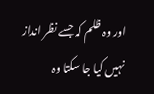اور وہ ظلم کہ جسے نظر انداز نہیں کیا جا سکتا وہ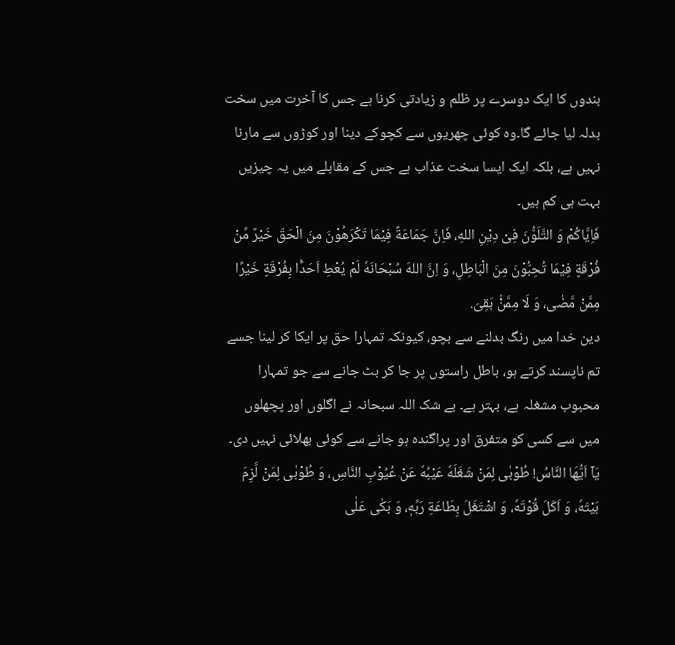بندوں کا ایک دوسرے پر ظلم و زیادتی کرنا ہے جس کا آخرت میں سخت بدلہ لیا جائے گا۔وہ کوئی چھریوں سے کچوکے دینا اور کوڑوں سے مارنا نہیں ہے، بلکہ ایک ایسا سخت عذاب ہے جس کے مقابلے میں یہ چیزیں بہت ہی کم ہیں۔
فَاِیَّاكُمْ وَ التَّلَوُّنَ فِیْ دِیْنِ اللهِ، فَاِنَّ جَمَاعَةً فِیْمَا تَكْرَهُوْنَ مِنَ الْحَقّ خَیْرٌ مِّنْ فُرْقَةٍ فِیْمَا تُحِبُّوْنَ مِنَ الْبَاطِلِ، وَ اِنَّ اللهَ سُبْحَانَهٗ لَمْ یُعْطِ اَحَدًۢا بِفُرْقَةٍ خَیْرًا مِمَّنْ مَّضٰی، وَ لَا مِمَّنْۢ بَقِیَ.
دین خدا میں رنگ بدلنے سے بچو، کیونکہ تمہارا حق پر ایکا کر لینا جسے تم ناپسند کرتے ہو، باطل راستوں پر جا کر بٹ جانے سے جو تمہارا محبوب مشغلہ ہے، بہتر ہے۔ بے شک اللہ سبحانہ نے اگلوں اور پچھلوں میں سے کسی کو متفرق اور پراگندہ ہو جانے سے کوئی بھلائی نہیں دی۔
یَاۤ اَیُّهَا النَّاسُ! طُوْبٰی لِمَنْ شَغَلَهٗ عَیْبُهٗ عَنْ عُیُوْبِ النَّاسِ، وَ طُوْبٰی لِمَنْ لَّزِمَ بَیْتَهٗ، وَ اَكَلَ قُوْتَهٗ، وَ اشْتَغَلَ بِطَاعَةِ رَبِّهٖ، وَ بَكٰی عَلٰی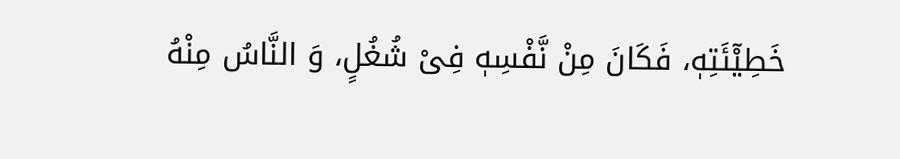خَطِیْٓئَتِهٖ، فَكَانَ مِنْ نَّفْسِهٖ فِیْ شُغُلٍ، وَ النَّاسُ مِنْهُ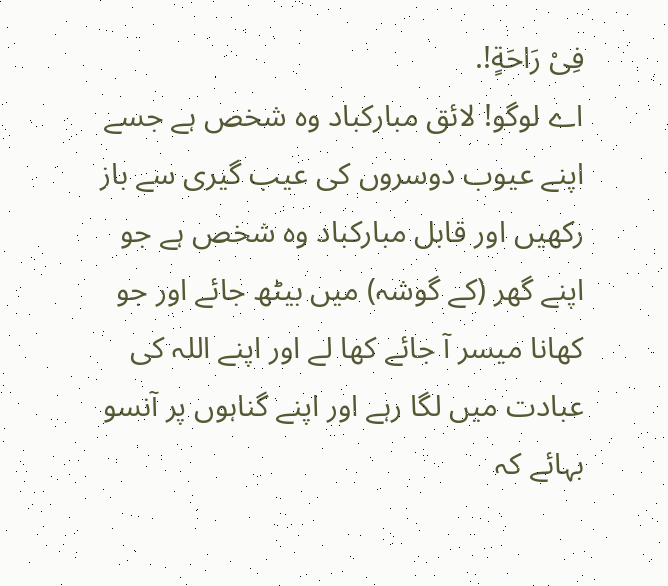فِیْ رَاحَةٍ!.
اے لوگو! لائق مبارکباد وہ شخص ہے جسے اپنے عیوب دوسروں کی عیب گیری سے باز رکھیں اور قابل مبارکباد وہ شخص ہے جو اپنے گھر (کے گوشہ) میں بیٹھ جائے اور جو کھانا میسر آ جائے کھا لے اور اپنے اللہ کی عبادت میں لگا رہے اور اپنے گناہوں پر آنسو بہائے کہ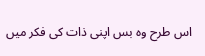اس طرح وہ بس اپنی ذات کی فکر میں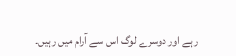رہے اور دوسرے لوگ اس سے آرام میں رہیں۔